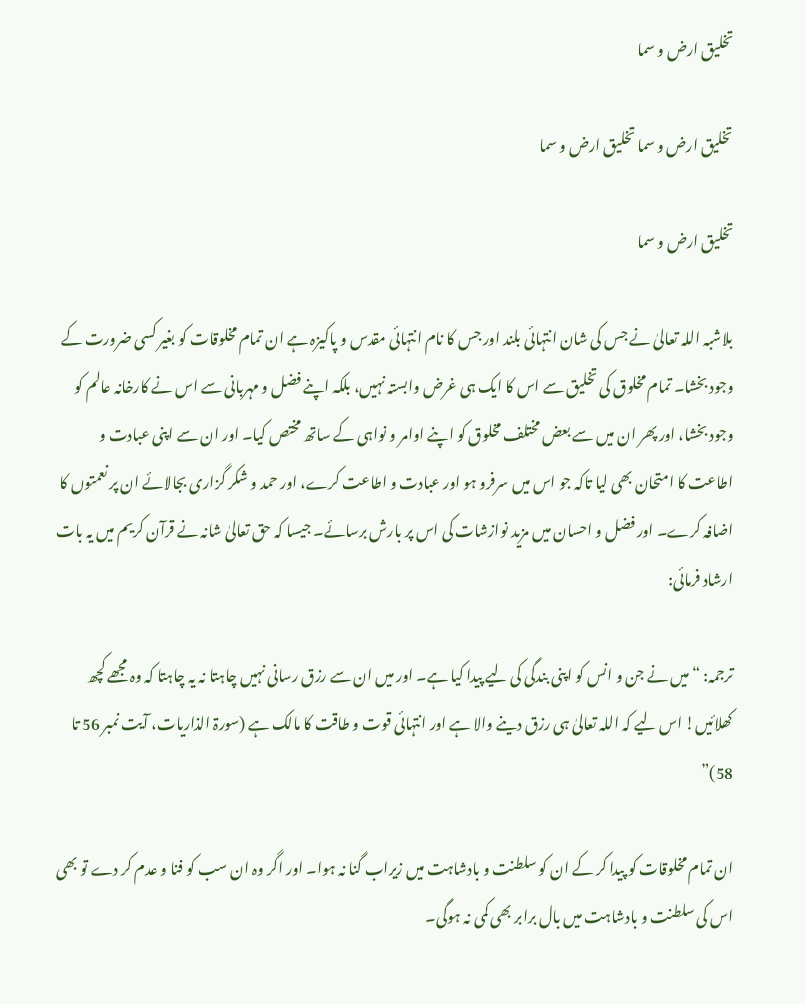تخلیق ارض و سما

تخلیق ارض و سما تخلیق ارض و سما

تخلیق ارض و سما

بلاشبہ اللہ تعالیٰ نے جس کی شان انتہائی بلند اور جس کا نام انتہائی مقدس و پاکیزہ ہے ان تمام مخلوقات کو بغیر کسی ضرورت کے وجود بخشا۔ تمام مخلوق کی تخلیق سے اس کا ایک ہی غرض وابستہ نہیں، بلکہ اپنے فضل و مہربانی سے اس نے کارخانہ عالم کو وجود بخشا، اور پھر ان میں سے بعض مختلف مخلوق کو اپنے اوامر و نواہی کے ساتھ مختص کیا۔ اور ان سے اپنی عبادت و اطاعت کا امتحان بھی لیا تاکہ جو اس میں سرفرو ہو اور عبادت و اطاعت کرے، اور حمد و شکر گزاری بجالائے ان پر نعمتوں کا اضافہ کرے۔ اور فضل و احسان میں مزید نوازشات کی اس پر بارش برسائے۔ جیسا کہ حق تعالیٰ شانہ نے قرآن کریم میں یہ بات ارشاد فرمائی:

ترجمہ: “میں نے جن و انس کو اپنی بندگی کی لیے پیدا کیا ہے۔ اور میں ان سے رزق رسانی نہیں چاہتا نہ یہ چاہتا کہ وہ مجھے کچھ کھلائیں! اس لیے کہ اللہ تعالیٰ ہی رزق دینے والا ہے اور انتہائی قوت و طاقت کا مالک ہے (سورۃ الذاریات، آیت نمبر 56 تا 58)”

ان تمام مخلوقات کو پیدا کر کے ان کو سلطنت و بادشاہت میں زیراب گنا نہ ہوا۔ اور اگر وہ ان سب کو فنا و عدم کر دے تو بھی اس کی سلطنت و بادشاہت میں بال برابر بھی کمی نہ ہوگی۔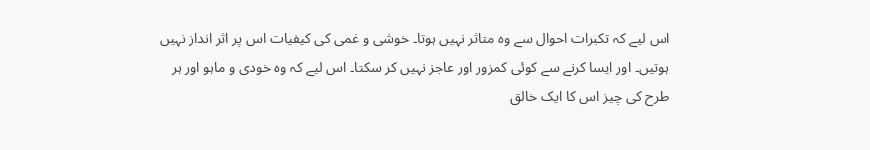اس لیے کہ تکبرات احوال سے وہ متاثر نہیں ہوتا۔ خوشی و غمی کی کیفیات اس پر اثر انداز نہیں ہوتیں۔ اور ایسا کرنے سے کوئی کمزور اور عاجز نہیں کر سکتا۔ اس لیے کہ وہ خودی و ماہو اور ہر طرح کی چیز اس کا ایک خالق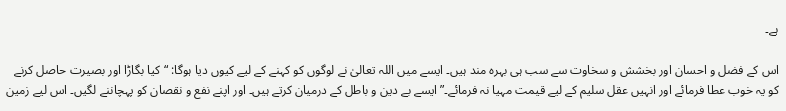ہے۔

اس کے فضل و احسان اور بخشش و سخاوت سے سب ہی بہرہ مند ہیں۔ ایسے میں اللہ تعالیٰ نے لوگوں کو کہنے کے لیے کیوں دیا ہوگا: “کیا بگاڑا اور بصیرت حاصل کرنے کو یہ خوب عطا فرمائے اور انہیں عقل سلیم کے لیے قیمت مہیا نہ فرمائے۔” ایسے بے دین و باطل کے درمیان کرتے ہیں۔ اور اپنے نفع و نقصان کو پہچاننے لگیں۔ اس لیے زمین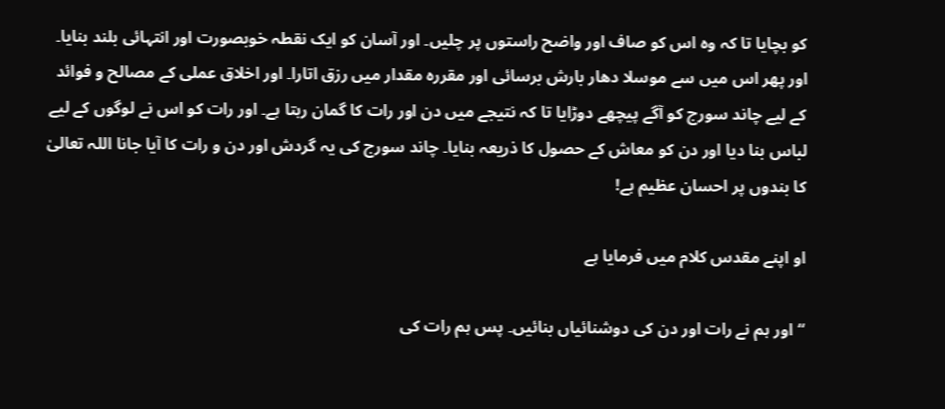کو بچایا تا کہ وہ اس کو صاف اور واضح راستوں پر چلیں۔ اور آسان کو ایک نقطہ خوبصورت اور انتہائی بلند بنایا۔ اور پھر اس میں سے موسلا دھار بارش برسائی اور مقررہ مقدار میں رزق اتارا۔ اور اخلاق عملی کے مصالح و فوائد کے لیے چاند سورج کو آگے پیچھے دوڑایا تا کہ نتیجے میں دن اور رات کا گمان رہتا ہے۔ اور رات کو اس نے لوگوں کے لیے لباس بنا دیا اور دن کو معاش کے حصول کا ذریعہ بنایا۔ چاند سورج کی یہ گردش اور دن و رات کا آیا جانا اللہ تعالیٰ کا بندوں پر احسان عظیم ہے!

او اپنے مقدس کلام میں فرمایا ہے

“اور ہم نے رات اور دن کی دوشنائیاں بنائیں۔ پس ہم رات کی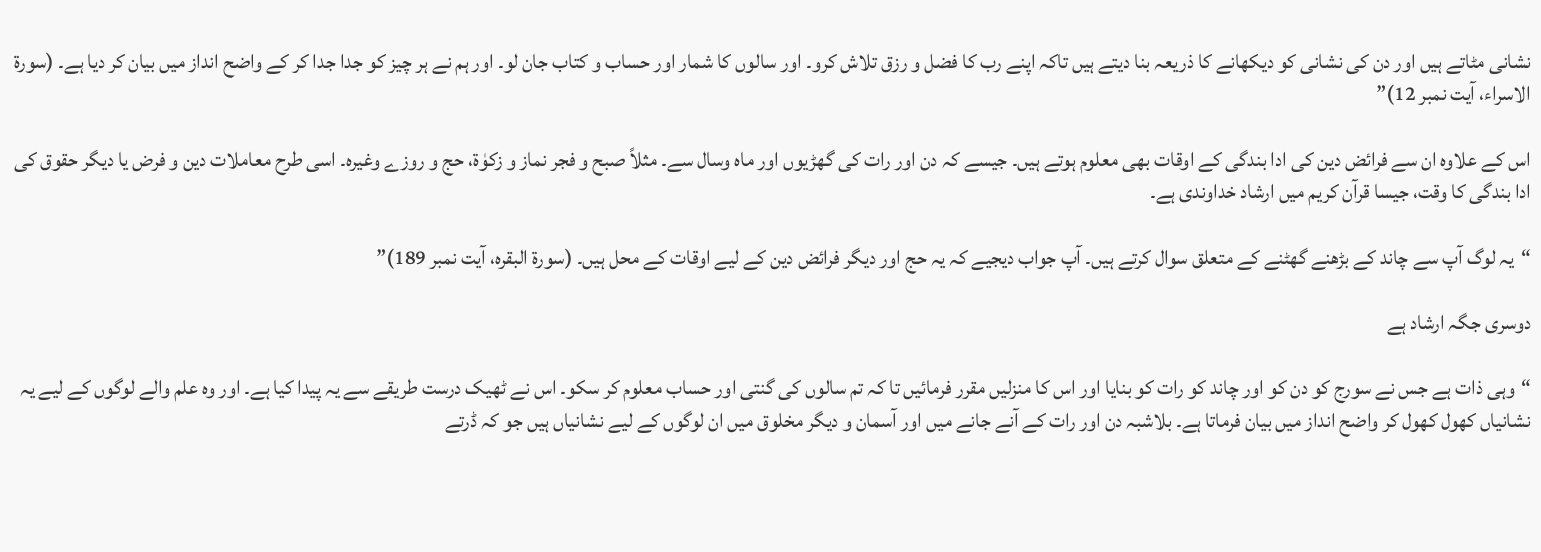نشانی مٹاتے ہیں اور دن کی نشانی کو دیکھانے کا ذریعہ بنا دیتے ہیں تاکہ اپنے رب کا فضل و رزق تلاش کرو۔ اور سالوں کا شمار اور حساب و کتاب جان لو۔ اور ہم نے ہر چیز کو جدا جدا کر کے واضح انداز میں بیان کر دیا ہے۔ (سورۃ الاسراء، آیت نمبر 12)”

اس کے علاوہ ان سے فرائض دین کی ادا بندگی کے اوقات بھی معلوم ہوتے ہیں۔ جیسے کہ دن اور رات کی گھڑیوں اور ماہ وسال سے۔ مثلاً صبح و فجر نماز و زکوٰۃ، حج و روزے وغیرہ۔ اسی طرح معاملات دین و فرض یا دیگر حقوق کی ادا بندگی کا وقت، جیسا قرآن کریم میں ارشاد خداوندی ہے۔

“یہ لوگ آپ سے چاند کے بڑھنے گھٹنے کے متعلق سوال کرتے ہیں۔ آپ جواب دیجیے کہ یہ حج اور دیگر فرائض دین کے لیے اوقات کے محل ہیں۔ (سورۃ البقرہ، آیت نمبر 189)”

دوسری جگہ ارشاد ہے

“وہی ذات ہے جس نے سورج کو دن کو اور چاند کو رات کو بنایا اور اس کا منزلیں مقرر فرمائیں تا کہ تم سالوں کی گنتی اور حساب معلوم کر سکو۔ اس نے ٹھیک درست طریقے سے یہ پیدا کیا ہے۔ اور وہ علم والے لوگوں کے لیے یہ نشانیاں کھول کھول کر واضح انداز میں بیان فرماتا ہے۔ بلاشبہ دن اور رات کے آنے جانے میں اور آسمان و دیگر مخلوق میں ان لوگوں کے لیے نشانیاں ہیں جو کہ ڈرتے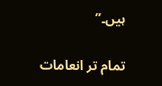ہیں۔”

تمام تر انعامات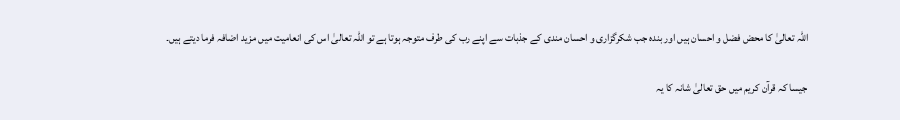اللہ تعالیٰ کا محض فضل و احسان ہیں اور بندہ جب شکرگزاری و احسان مندی کے جذبات سے اپنے رب کی طرف متوجہ ہوتا ہے تو اللہ تعالیٰ اس کی انعامیت میں مزید اضافہ فرما دیتے ہیں۔

جیسا کہ قرآن کریم میں حق تعالیٰ شانہ کا یہ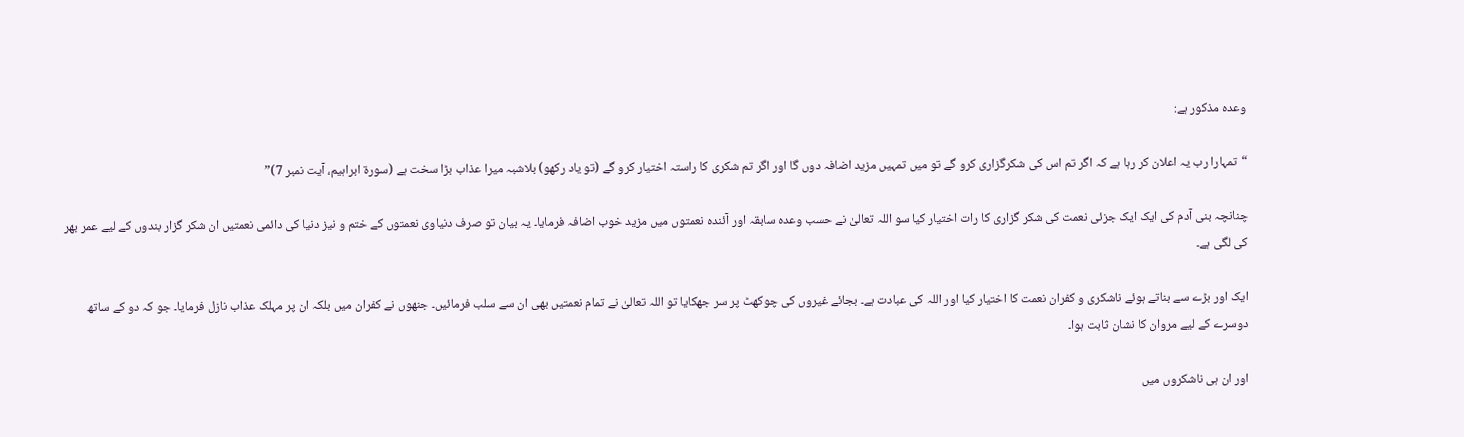وعدہ مذکور ہے:

“تمہارا رب یہ اعلان کر رہا ہے کہ اگر تم اس کی شکرگزاری کرو گے تو میں تمہیں مزید اضافہ دوں گا اور اگر تم شکری کا راستہ اختیار کرو گے (تو یاد رکھو) بلاشبہ میرا عذاب بڑا سخت ہے (سورۃ ابراہیم، آیت نمبر 7)”

چنانچہ بنی آدم کی ایک ایک جزئی نعمت کی شکر گزاری کا رات اختیار کیا سو اللہ تعالیٰ نے حسب وعدہ سابقہ اور آئندہ نعمتوں میں مزید خوب اضافہ فرمایا۔ یہ بیان تو صرف دنیاوی نعمتوں کے ختم و نیز دنیا کی دائمی نعمتیں ان شکر گزار بندوں کے لیے عمر بھر کی لگی ہے۔

ایک اور بڑے سے بناتے ہوئے ناشکری و کفران نعمت کا اختیار کیا اور اللہ کی عبادت ہے۔ بجائے غیروں کی چوکھٹ پر سر جھکایا تو اللہ تعالیٰ نے تمام نعمتیں بھی ان سے سلب فرمائیں۔ جنھوں نے کفران میں بلکہ ان پر مہلک عذاب نازل فرمایا۔ جو کہ دو کے ساتھ دوسرے کے لیے مروان کا نشان ثابت ہوا۔

اور ان ہی ناشکروں میں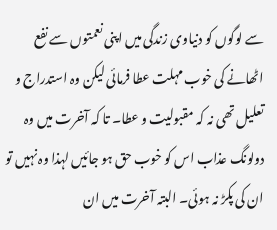سے لوگوں کو دنیاوی زندگی میں اپنی نعمتوں سے نفع اٹھانے کی خوب مہلت عطا فرمائی لیکن وہ استدراج و تعلیل تھی نہ کہ مقبولیت و عطا۔ تا کہ آخرت میں وہ دولونگ عذاب اس کو خوب حق ہو جائیں لہذا وہ نہیں تو ان کی پکڑ نہ ہوئی۔ البتہ آخرت میں ان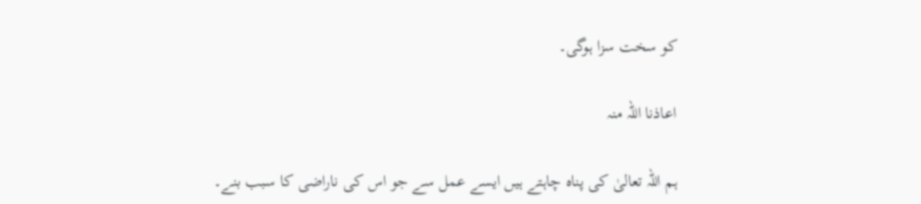کو سخت سزا ہوگی۔

اعاذنا اللہ منہ

ہم اللہ تعالیٰ کی پناہ چاہتے ہیں ایسے عمل سے جو اس کی ناراضی کا سبب بنے۔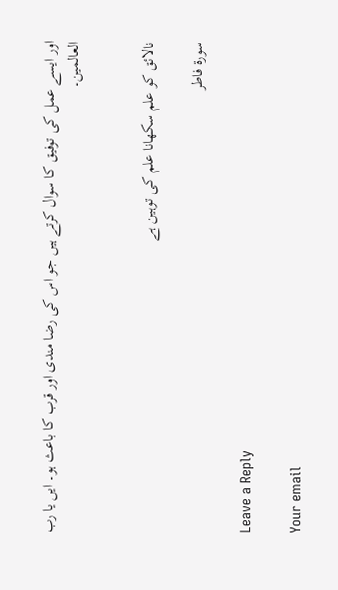اور ایسے عمل کی توفیق کا سوال کرتے ہیں جو اس کی رضا مندی اور قرب کا باعث ہو۔ ایں یا رب العالمین۔


نالائق کو علم سکھانا علم کی توہین ہے

سورة فاطر

Leave a Reply

Your email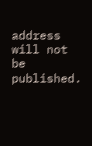address will not be published.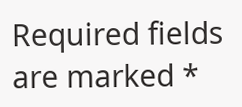Required fields are marked *